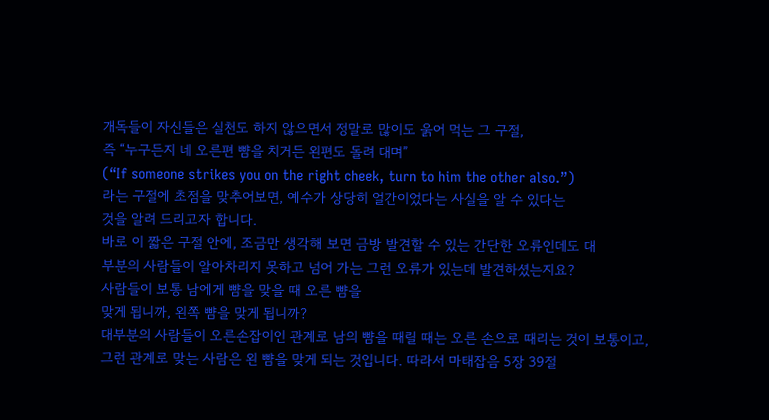개독들이 자신들은 실천도 하지 않으면서 정말로 많이도 욹어 먹는 그 구절,
즉 “누구든지 네 오른편 뺨을 치거든 왼편도 돌려 대며”
(“If someone strikes you on the right cheek, turn to him the other also.”)
라는 구절에 초점을 맞추어보면, 예수가 상당히 얼간이었다는 사실을 알 수 있다는
것을 알려 드리고자 합니다.
바로 이 짧은 구절 안에, 조금만 생각해 보면 금방 발견할 수 있는 간단한 오류인데도 대
부분의 사람들이 알아차리지 못하고 넘어 가는 그런 오류가 있는데 발견하셨는지요?
사람들이 보통 남에게 뺨을 맞을 때 오른 뺨을
맞게 됩니까, 왼쪽 뺨을 맞게 됩니까?
대부분의 사람들이 오른손잡이인 관계로 남의 뺨을 때릴 때는 오른 손으로 때리는 것이 보통이고,
그런 관계로 맞는 사람은 왼 뺨을 맞게 되는 것입니다. 따라서 마태잡음 5장 39절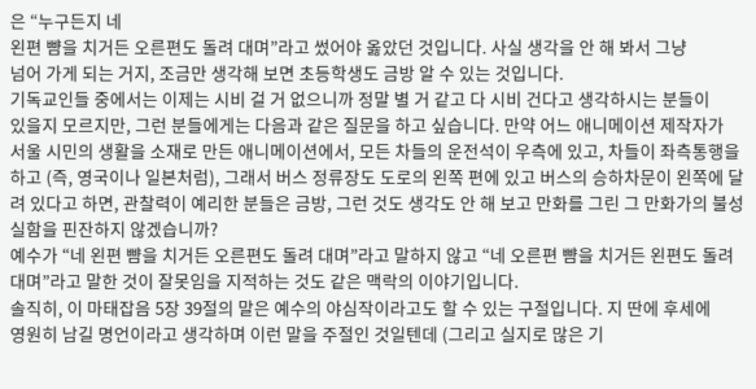은 “누구든지 네
왼편 뺨을 치거든 오른편도 돌려 대며”라고 썼어야 옳았던 것입니다. 사실 생각을 안 해 봐서 그냥
넘어 가게 되는 거지, 조금만 생각해 보면 초등학생도 금방 알 수 있는 것입니다.
기독교인들 중에서는 이제는 시비 걸 거 없으니까 정말 별 거 같고 다 시비 건다고 생각하시는 분들이
있을지 모르지만, 그런 분들에게는 다음과 같은 질문을 하고 싶습니다. 만약 어느 애니메이션 제작자가
서울 시민의 생활을 소재로 만든 애니메이션에서, 모든 차들의 운전석이 우측에 있고, 차들이 좌측통행을 하고 (즉, 영국이나 일본처럼), 그래서 버스 정류장도 도로의 왼쪽 편에 있고 버스의 승하차문이 왼쪽에 달려 있다고 하면, 관찰력이 예리한 분들은 금방, 그런 것도 생각도 안 해 보고 만화를 그린 그 만화가의 불성실함을 핀잔하지 않겠습니까?
예수가 “네 왼편 뺨을 치거든 오른편도 돌려 대며”라고 말하지 않고 “네 오른편 뺨을 치거든 왼편도 돌려
대며”라고 말한 것이 잘못임을 지적하는 것도 같은 맥락의 이야기입니다.
솔직히, 이 마태잡음 5장 39절의 말은 예수의 야심작이라고도 할 수 있는 구절입니다. 지 딴에 후세에
영원히 남길 명언이라고 생각하며 이런 말을 주절인 것일텐데 (그리고 실지로 많은 기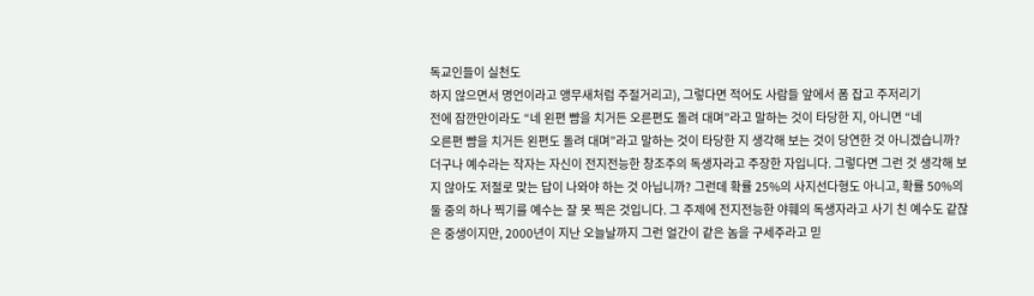독교인들이 실천도
하지 않으면서 명언이라고 앵무새처럼 주절거리고), 그렇다면 적어도 사람들 앞에서 폼 잡고 주저리기
전에 잠깐만이라도 “네 왼편 뺨을 치거든 오른편도 돌려 대며”라고 말하는 것이 타당한 지, 아니면 “네
오른편 뺨을 치거든 왼편도 돌려 대며”라고 말하는 것이 타당한 지 생각해 보는 것이 당연한 것 아니겠습니까?
더구나 예수라는 작자는 자신이 전지전능한 창조주의 독생자라고 주장한 자입니다. 그렇다면 그런 것 생각해 보지 않아도 저절로 맞는 답이 나와야 하는 것 아닙니까? 그런데 확률 25%의 사지선다형도 아니고, 확률 50%의 둘 중의 하나 찍기를 예수는 잘 못 찍은 것입니다. 그 주제에 전지전능한 야훼의 독생자라고 사기 친 예수도 같잖은 중생이지만, 2000년이 지난 오늘날까지 그런 얼간이 같은 놈을 구세주라고 믿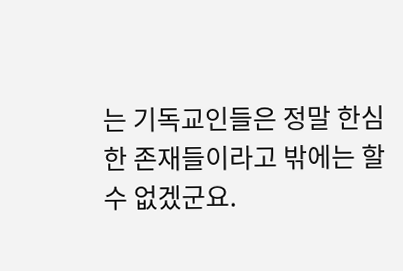는 기독교인들은 정말 한심한 존재들이라고 밖에는 할 수 없겠군요.